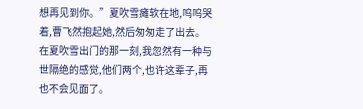想再见到你。”夏吹雪瘫软在地,呜呜哭着,曹飞然抱起她,然后匆匆走了出去。在夏吹雪出门的那一刻,我忽然有一种与世隔绝的感觉,他们两个,也许这辈子,再也不会见面了。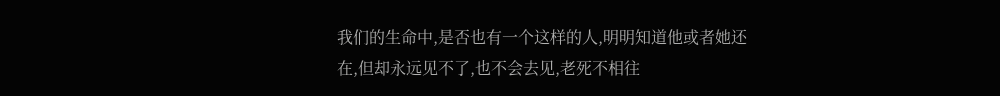我们的生命中,是否也有一个这样的人,明明知道他或者她还在,但却永远见不了,也不会去见,老死不相往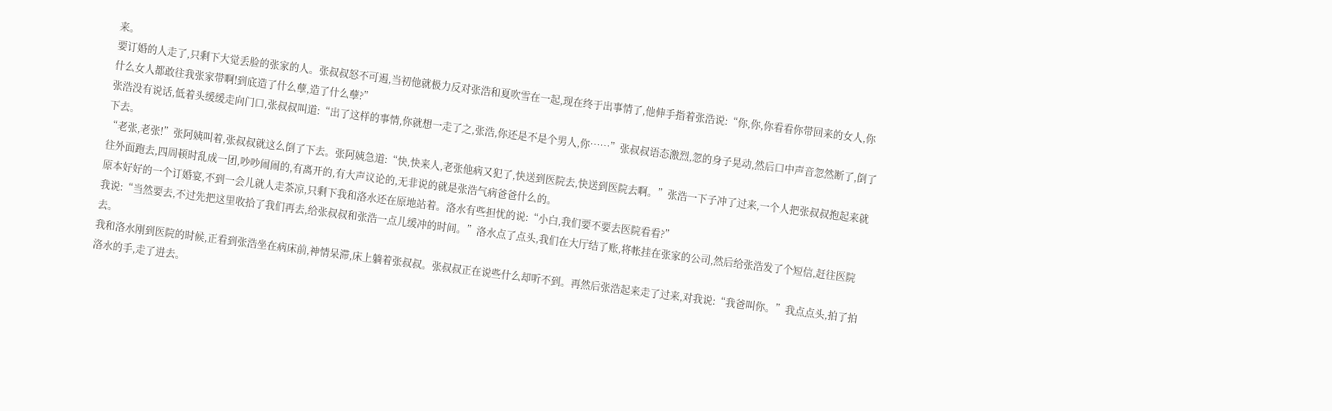来。
要订婚的人走了,只剩下大觉丢脸的张家的人。张叔叔怒不可遏,当初他就极力反对张浩和夏吹雪在一起,现在终于出事情了,他伸手指着张浩说:“你,你,你看看你带回来的女人,你什么女人都敢往我张家带啊!到底造了什么孽,造了什么孽?”
张浩没有说话,低着头缓缓走向门口,张叔叔叫道:“出了这样的事情,你就想一走了之,张浩,你还是不是个男人,你……”张叔叔语态激烈,忽的身子晃动,然后口中声音忽然断了,倒了下去。
“老张,老张!”张阿姨叫着,张叔叔就这么倒了下去。张阿姨急道:“快,快来人,老张他病又犯了,快送到医院去,快送到医院去啊。”张浩一下子冲了过来,一个人把张叔叔抱起来就往外面跑去,四周顿时乱成一团,吵吵闹闹的,有离开的,有大声议论的,无非说的就是张浩气病爸爸什么的。
原本好好的一个订婚宴,不到一会儿就人走茶凉,只剩下我和洛水还在原地站着。洛水有些担忧的说:“小白,我们要不要去医院看看?”
我说:“当然要去,不过先把这里收拾了我们再去,给张叔叔和张浩一点儿缓冲的时间。”洛水点了点头,我们在大厅结了账,将帐挂在张家的公司,然后给张浩发了个短信,赶往医院去。
我和洛水刚到医院的时候,正看到张浩坐在病床前,神情呆滞,床上躺着张叔叔。张叔叔正在说些什么却听不到。再然后张浩起来走了过来,对我说:“我爸叫你。”我点点头,拍了拍洛水的手,走了进去。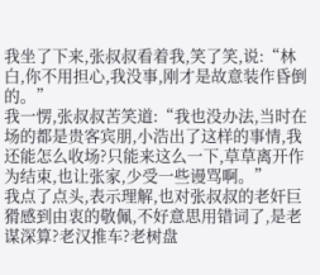我坐了下来,张叔叔看着我,笑了笑,说:“林白,你不用担心,我没事,刚才是故意装作昏倒的。”
我一愣,张叔叔苦笑道:“我也没办法,当时在场的都是贵客宾朋,小浩出了这样的事情,我还能怎么收场?只能来这么一下,草草离开作为结束,也让张家,少受一些谩骂啊。”
我点了点头,表示理解,也对张叔叔的老奸巨猾感到由衷的敬佩,不好意思用错词了,是老谋深算?老汉推车?老树盘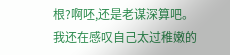根?啊呸,还是老谋深算吧。
我还在感叹自己太过稚嫩的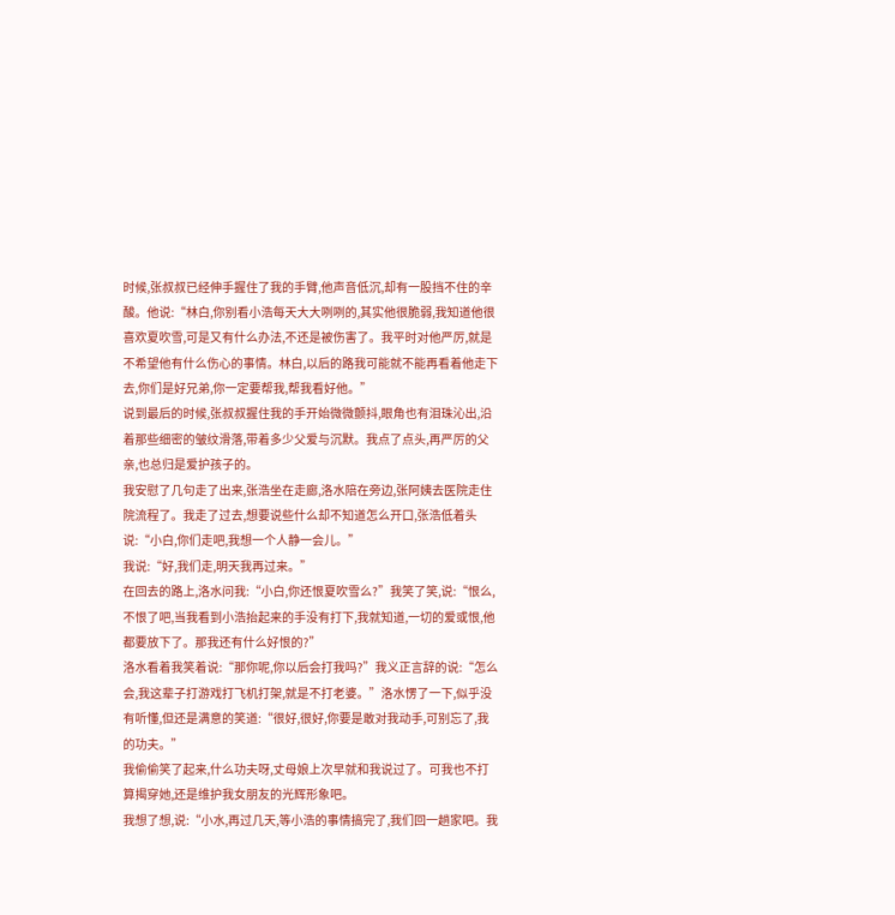时候,张叔叔已经伸手握住了我的手臂,他声音低沉,却有一股挡不住的辛酸。他说:“林白,你别看小浩每天大大咧咧的,其实他很脆弱,我知道他很喜欢夏吹雪,可是又有什么办法,不还是被伤害了。我平时对他严厉,就是不希望他有什么伤心的事情。林白,以后的路我可能就不能再看着他走下去,你们是好兄弟,你一定要帮我,帮我看好他。”
说到最后的时候,张叔叔握住我的手开始微微颤抖,眼角也有泪珠沁出,沿着那些细密的皱纹滑落,带着多少父爱与沉默。我点了点头,再严厉的父亲,也总归是爱护孩子的。
我安慰了几句走了出来,张浩坐在走廊,洛水陪在旁边,张阿姨去医院走住院流程了。我走了过去,想要说些什么却不知道怎么开口,张浩低着头说:“小白,你们走吧,我想一个人静一会儿。”
我说:“好,我们走,明天我再过来。”
在回去的路上,洛水问我:“小白,你还恨夏吹雪么?”我笑了笑,说:“恨么,不恨了吧,当我看到小浩抬起来的手没有打下,我就知道,一切的爱或恨,他都要放下了。那我还有什么好恨的?”
洛水看着我笑着说:“那你呢,你以后会打我吗?”我义正言辞的说:“怎么会,我这辈子打游戏打飞机打架,就是不打老婆。”洛水愣了一下,似乎没有听懂,但还是满意的笑道:“很好,很好,你要是敢对我动手,可别忘了,我的功夫。”
我偷偷笑了起来,什么功夫呀,丈母娘上次早就和我说过了。可我也不打算揭穿她,还是维护我女朋友的光辉形象吧。
我想了想,说:“小水,再过几天,等小浩的事情搞完了,我们回一趟家吧。我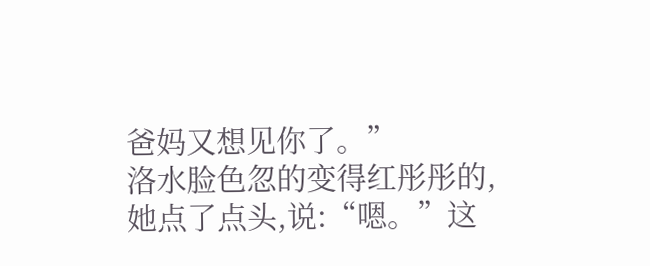爸妈又想见你了。”
洛水脸色忽的变得红彤彤的,她点了点头,说:“嗯。”这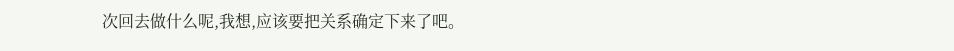次回去做什么呢,我想,应该要把关系确定下来了吧。